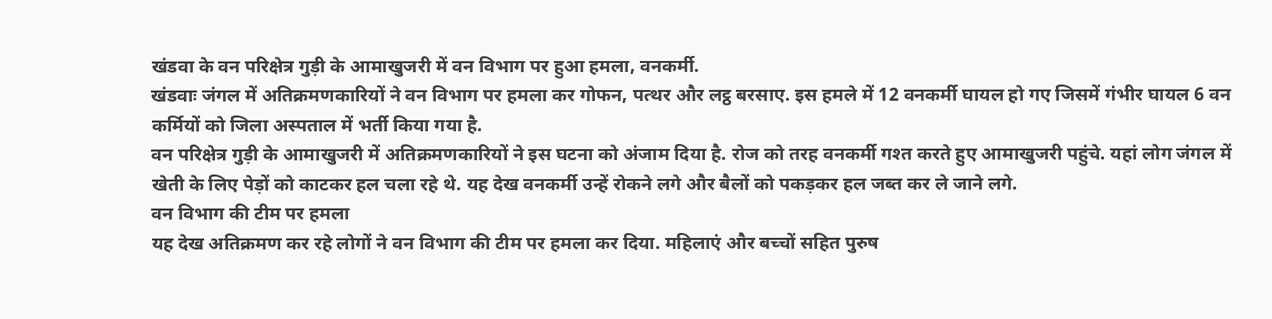खंडवा के वन परिक्षेत्र गुड़ी के आमाखुजरी में वन विभाग पर हुआ हमला, वनकर्मी.
खंडवाः जंगल में अतिक्रमणकारियों ने वन विभाग पर हमला कर गोफन, पत्थर और लट्ठ बरसाए. इस हमले में 12 वनकर्मी घायल हो गए जिसमें गंभीर घायल 6 वन कर्मियों को जिला अस्पताल में भर्ती किया गया है.
वन परिक्षेत्र गुड़ी के आमाखुजरी में अतिक्रमणकारियों ने इस घटना को अंजाम दिया है. रोज को तरह वनकर्मी गश्त करते हुए आमाखुजरी पहुंचे. यहां लोग जंगल में खेती के लिए पेड़ों को काटकर हल चला रहे थे. यह देख वनकर्मी उन्हें रोकने लगे और बैलों को पकड़कर हल जब्त कर ले जाने लगे.
वन विभाग की टीम पर हमला
यह देख अतिक्रमण कर रहे लोगों ने वन विभाग की टीम पर हमला कर दिया. महिलाएं और बच्चों सहित पुरुष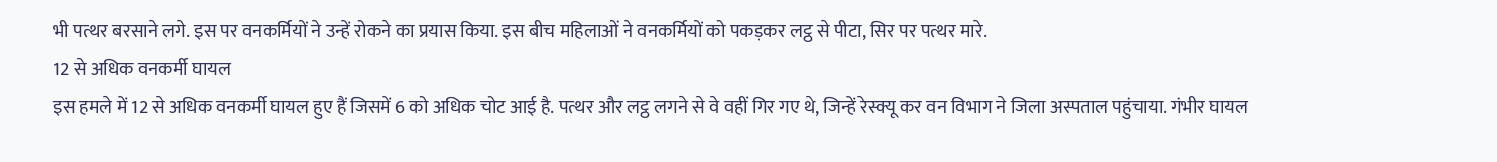भी पत्थर बरसाने लगे. इस पर वनकर्मियों ने उन्हें रोकने का प्रयास किया. इस बीच महिलाओं ने वनकर्मियों को पकड़कर लट्ठ से पीटा, सिर पर पत्थर मारे.
12 से अधिक वनकर्मी घायल
इस हमले में 12 से अधिक वनकर्मी घायल हुए हैं जिसमें 6 को अधिक चोट आई है. पत्थर और लट्ठ लगने से वे वहीं गिर गए थे, जिन्हें रेस्क्यू कर वन विभाग ने जिला अस्पताल पहुंचाया. गंभीर घायल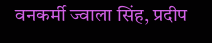वनकर्मी ज्वाला सिंह, प्रदीप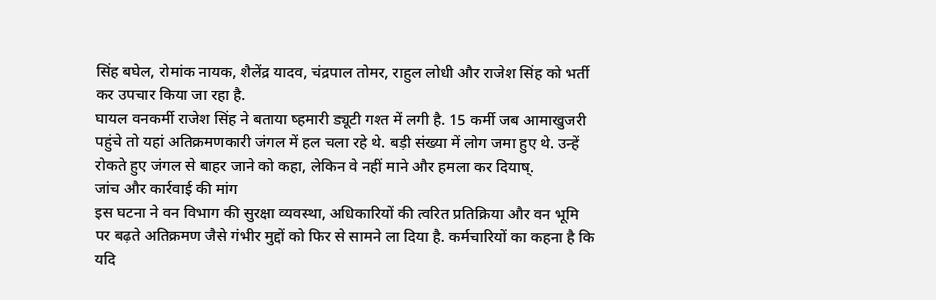सिंह बघेल, रोमांक नायक, शैलेंद्र यादव, चंद्रपाल तोमर, राहुल लोधी और राजेश सिंह को भर्ती कर उपचार किया जा रहा है.
घायल वनकर्मी राजेश सिंह ने बताया ष्हमारी ड्यूटी गश्त में लगी है. 15 कर्मी जब आमाखुजरी पहुंचे तो यहां अतिक्रमणकारी जंगल में हल चला रहे थे. बड़ी संख्या में लोग जमा हुए थे. उन्हें रोकते हुए जंगल से बाहर जाने को कहा, लेकिन वे नहीं माने और हमला कर दियाष्.
जांच और कार्रवाई की मांग
इस घटना ने वन विभाग की सुरक्षा व्यवस्था, अधिकारियों की त्वरित प्रतिक्रिया और वन भूमि पर बढ़ते अतिक्रमण जैसे गंभीर मुद्दों को फिर से सामने ला दिया है. कर्मचारियों का कहना है कि यदि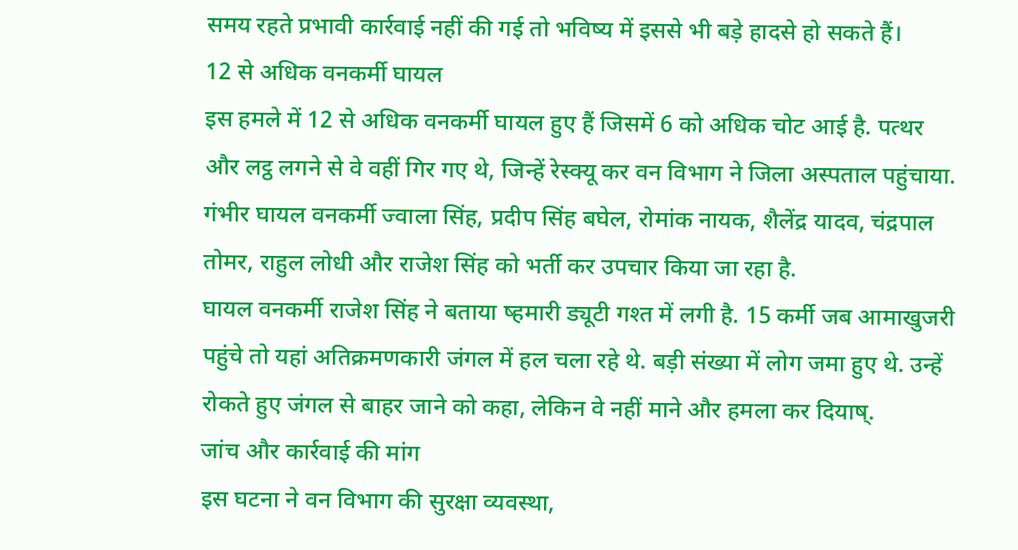समय रहते प्रभावी कार्रवाई नहीं की गई तो भविष्य में इससे भी बड़े हादसे हो सकते हैं।
12 से अधिक वनकर्मी घायल
इस हमले में 12 से अधिक वनकर्मी घायल हुए हैं जिसमें 6 को अधिक चोट आई है. पत्थर और लट्ठ लगने से वे वहीं गिर गए थे, जिन्हें रेस्क्यू कर वन विभाग ने जिला अस्पताल पहुंचाया. गंभीर घायल वनकर्मी ज्वाला सिंह, प्रदीप सिंह बघेल, रोमांक नायक, शैलेंद्र यादव, चंद्रपाल तोमर, राहुल लोधी और राजेश सिंह को भर्ती कर उपचार किया जा रहा है.
घायल वनकर्मी राजेश सिंह ने बताया ष्हमारी ड्यूटी गश्त में लगी है. 15 कर्मी जब आमाखुजरी पहुंचे तो यहां अतिक्रमणकारी जंगल में हल चला रहे थे. बड़ी संख्या में लोग जमा हुए थे. उन्हें रोकते हुए जंगल से बाहर जाने को कहा, लेकिन वे नहीं माने और हमला कर दियाष्.
जांच और कार्रवाई की मांग
इस घटना ने वन विभाग की सुरक्षा व्यवस्था,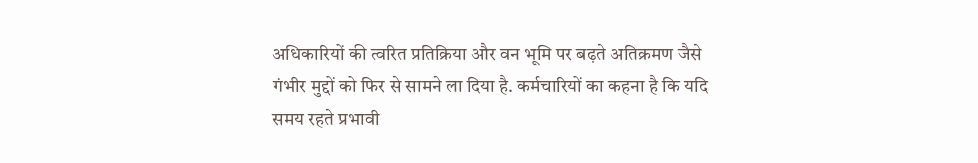अधिकारियों की त्वरित प्रतिक्रिया और वन भूमि पर बढ़ते अतिक्रमण जैसे गंभीर मुद्दों को फिर से सामने ला दिया है. कर्मचारियों का कहना है कि यदि समय रहते प्रभावी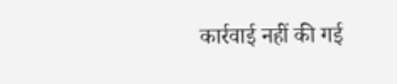कार्रवाई नहीं की गई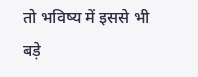तो भविष्य में इससे भी बड़े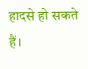हादसे हो सकते हैं।